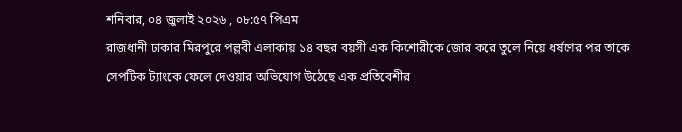শনিবার, ০৪ জুলাই ২০২৬ , ০৮:৫৭ পিএম
রাজধানী ঢাকার মিরপুরে পল্লবী এলাকায় ১৪ বছর বয়সী এক কিশোরীকে জোর করে তুলে নিয়ে ধর্ষণের পর তাকে সেপটিক ট্যাংকে ফেলে দেওয়ার অভিযোগ উঠেছে এক প্রতিবেশীর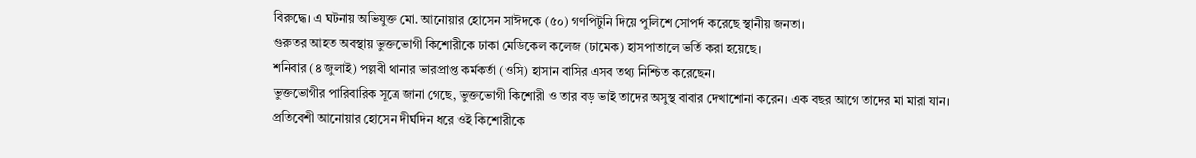বিরুদ্ধে। এ ঘটনায় অভিযুক্ত মো. আনোয়ার হোসেন সাঈদকে (৫০) গণপিটুনি দিয়ে পুলিশে সোপর্দ করেছে স্থানীয় জনতা।
গুরুতর আহত অবস্থায় ভুক্তভোগী কিশোরীকে ঢাকা মেডিকেল কলেজ (ঢামেক) হাসপাতালে ভর্তি করা হয়েছে।
শনিবার (৪ জুলাই) পল্লবী থানার ভারপ্রাপ্ত কর্মকর্তা (ওসি) হাসান বাসির এসব তথ্য নিশ্চিত করেছেন।
ভুক্তভোগীর পারিবারিক সূত্রে জানা গেছে, ভুক্তভোগী কিশোরী ও তার বড় ভাই তাদের অসুস্থ বাবার দেখাশোনা করেন। এক বছর আগে তাদের মা মারা যান। প্রতিবেশী আনোয়ার হোসেন দীর্ঘদিন ধরে ওই কিশোরীকে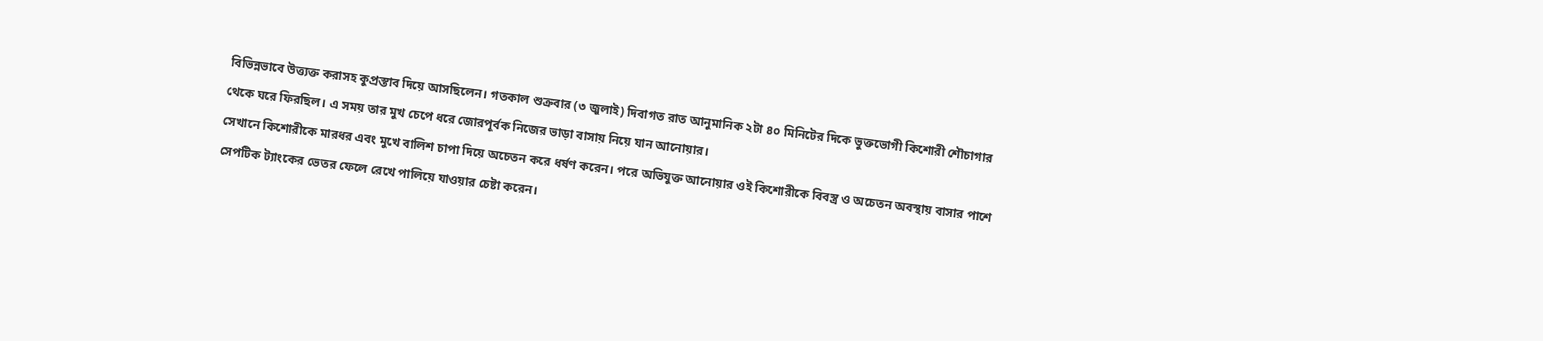বিভিন্নভাবে উত্ত্যক্ত করাসহ কুপ্রস্তাব দিয়ে আসছিলেন। গতকাল শুক্রবার (৩ জুলাই) দিবাগত রাত আনুমানিক ২টা ৪০ মিনিটের দিকে ভুক্তভোগী কিশোরী শৌচাগার থেকে ঘরে ফিরছিল। এ সময় তার মুখ চেপে ধরে জোরপূর্বক নিজের ভাড়া বাসায় নিয়ে যান আনোয়ার।
সেখানে কিশোরীকে মারধর এবং মুখে বালিশ চাপা দিয়ে অচেতন করে ধর্ষণ করেন। পরে অভিযুক্ত আনোয়ার ওই কিশোরীকে বিবস্ত্র ও অচেতন অবস্থায় বাসার পাশে সেপটিক ট্যাংকের ভেতর ফেলে রেখে পালিয়ে যাওয়ার চেষ্টা করেন।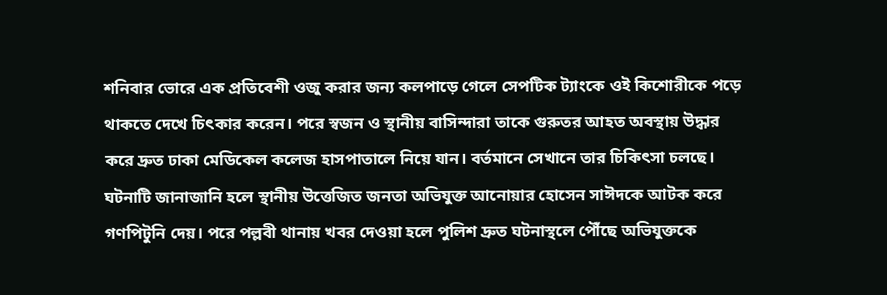শনিবার ভোরে এক প্রতিবেশী ওজু করার জন্য কলপাড়ে গেলে সেপটিক ট্যাংকে ওই কিশোরীকে পড়ে থাকতে দেখে চিৎকার করেন। পরে স্বজন ও স্থানীয় বাসিন্দারা তাকে গুরুতর আহত অবস্থায় উদ্ধার করে দ্রুত ঢাকা মেডিকেল কলেজ হাসপাতালে নিয়ে যান। বর্তমানে সেখানে তার চিকিৎসা চলছে।
ঘটনাটি জানাজানি হলে স্থানীয় উত্তেজিত জনতা অভিযুক্ত আনোয়ার হোসেন সাঈদকে আটক করে গণপিটুনি দেয়। পরে পল্লবী থানায় খবর দেওয়া হলে পুলিশ দ্রুত ঘটনাস্থলে পৌঁছে অভিযুক্তকে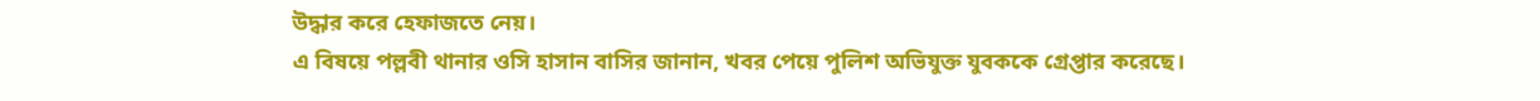উদ্ধার করে হেফাজতে নেয়।
এ বিষয়ে পল্লবী থানার ওসি হাসান বাসির জানান, খবর পেয়ে পুলিশ অভিযুক্ত যুবককে গ্রেপ্তার করেছে।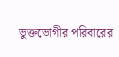ভুক্তভোগীর পরিবারের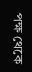পক্ষ থেকে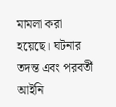মামলা করা হয়েছে। ঘটনার তদন্ত এবং পরবর্তী আইনি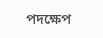পদক্ষেপ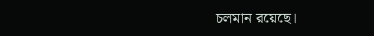চলমান রয়েছে।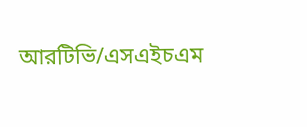আরটিভি/এসএইচএম